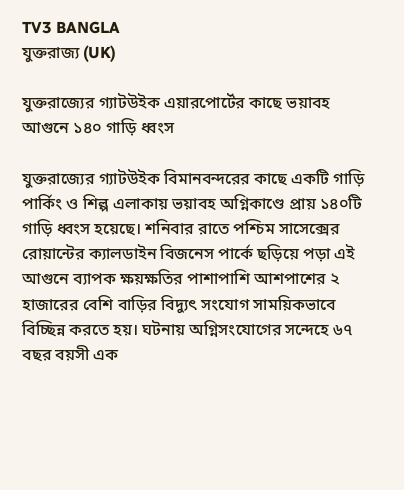TV3 BANGLA
যুক্তরাজ্য (UK)

যুক্তরাজ্যের গ্যাটউইক এয়ারপোর্টের কাছে ভয়াবহ আগুনে ১৪০ গাড়ি ধ্বংস

যুক্তরাজ্যের গ্যাটউইক বিমানবন্দরের কাছে একটি গাড়ি পার্কিং ও শিল্প এলাকায় ভয়াবহ অগ্নিকাণ্ডে প্রায় ১৪০টি গাড়ি ধ্বংস হয়েছে। শনিবার রাতে পশ্চিম সাসেক্সের রোয়ান্টের ক্যালডাইন বিজনেস পার্কে ছড়িয়ে পড়া এই আগুনে ব্যাপক ক্ষয়ক্ষতির পাশাপাশি আশপাশের ২ হাজারের বেশি বাড়ির বিদ্যুৎ সংযোগ সাময়িকভাবে বিচ্ছিন্ন করতে হয়। ঘটনায় অগ্নিসংযোগের সন্দেহে ৬৭ বছর বয়সী এক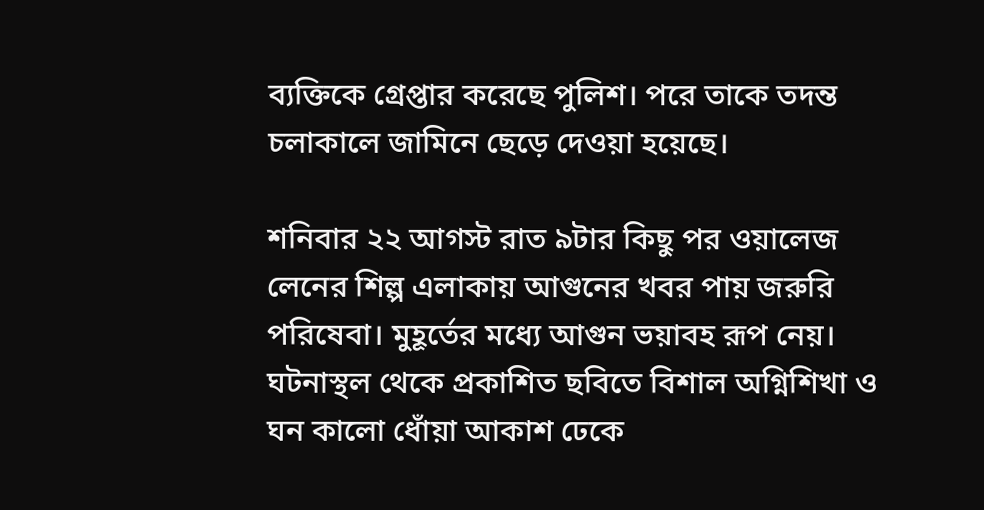ব্যক্তিকে গ্রেপ্তার করেছে পুলিশ। পরে তাকে তদন্ত চলাকালে জামিনে ছেড়ে দেওয়া হয়েছে।

শনিবার ২২ আগস্ট রাত ৯টার কিছু পর ওয়ালেজ লেনের শিল্প এলাকায় আগুনের খবর পায় জরুরি পরিষেবা। মুহূর্তের মধ্যে আগুন ভয়াবহ রূপ নেয়। ঘটনাস্থল থেকে প্রকাশিত ছবিতে বিশাল অগ্নিশিখা ও ঘন কালো ধোঁয়া আকাশ ঢেকে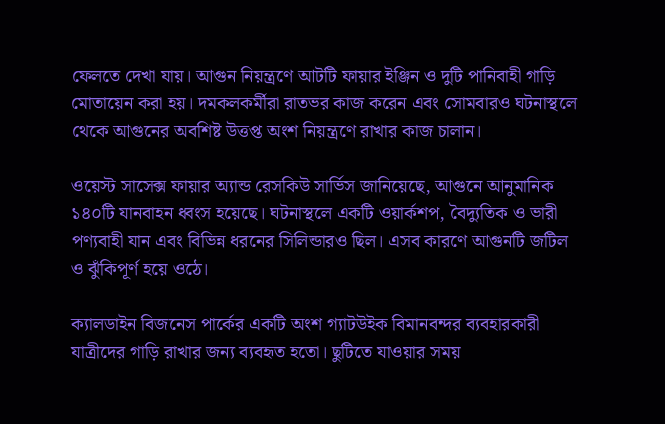ফেলতে দেখা যায়। আগুন নিয়ন্ত্রণে আটটি ফায়ার ইঞ্জিন ও দুটি পানিবাহী গাড়ি মোতায়েন করা হয়। দমকলকর্মীরা রাতভর কাজ করেন এবং সোমবারও ঘটনাস্থলে থেকে আগুনের অবশিষ্ট উত্তপ্ত অংশ নিয়ন্ত্রণে রাখার কাজ চালান।

ওয়েস্ট সাসেক্স ফায়ার অ্যান্ড রেসকিউ সার্ভিস জানিয়েছে, আগুনে আনুমানিক ১৪০টি যানবাহন ধ্বংস হয়েছে। ঘটনাস্থলে একটি ওয়ার্কশপ, বৈদ্যুতিক ও ভারী পণ্যবাহী যান এবং বিভিন্ন ধরনের সিলিন্ডারও ছিল। এসব কারণে আগুনটি জটিল ও ঝুঁকিপূর্ণ হয়ে ওঠে।

ক্যালডাইন বিজনেস পার্কের একটি অংশ গ্যাটউইক বিমানবন্দর ব্যবহারকারী যাত্রীদের গাড়ি রাখার জন্য ব্যবহৃত হতো। ছুটিতে যাওয়ার সময়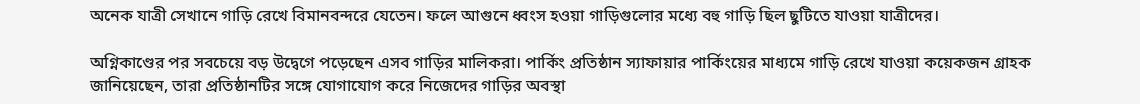অনেক যাত্রী সেখানে গাড়ি রেখে বিমানবন্দরে যেতেন। ফলে আগুনে ধ্বংস হওয়া গাড়িগুলোর মধ্যে বহু গাড়ি ছিল ছুটিতে যাওয়া যাত্রীদের।

অগ্নিকাণ্ডের পর সবচেয়ে বড় উদ্বেগে পড়েছেন এসব গাড়ির মালিকরা। পার্কিং প্রতিষ্ঠান স্যাফায়ার পার্কিংয়ের মাধ্যমে গাড়ি রেখে যাওয়া কয়েকজন গ্রাহক জানিয়েছেন, তারা প্রতিষ্ঠানটির সঙ্গে যোগাযোগ করে নিজেদের গাড়ির অবস্থা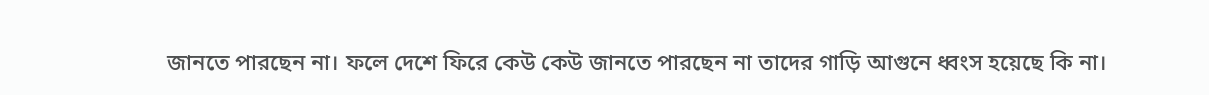জানতে পারছেন না। ফলে দেশে ফিরে কেউ কেউ জানতে পারছেন না তাদের গাড়ি আগুনে ধ্বংস হয়েছে কি না।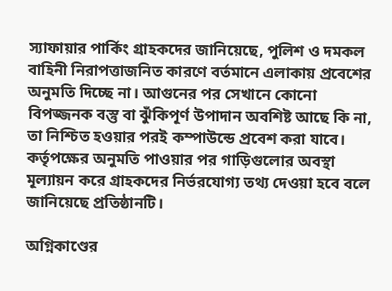স্যাফায়ার পার্কিং গ্রাহকদের জানিয়েছে, পুলিশ ও দমকল বাহিনী নিরাপত্তাজনিত কারণে বর্তমানে এলাকায় প্রবেশের অনুমতি দিচ্ছে না। আগুনের পর সেখানে কোনো বিপজ্জনক বস্তু বা ঝুঁকিপূর্ণ উপাদান অবশিষ্ট আছে কি না, তা নিশ্চিত হওয়ার পরই কম্পাউন্ডে প্রবেশ করা যাবে। কর্তৃপক্ষের অনুমতি পাওয়ার পর গাড়িগুলোর অবস্থা মূল্যায়ন করে গ্রাহকদের নির্ভরযোগ্য তথ্য দেওয়া হবে বলে জানিয়েছে প্রতিষ্ঠানটি।

অগ্নিকাণ্ডের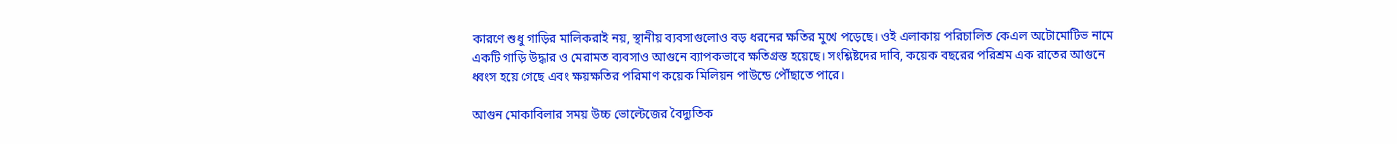কারণে শুধু গাড়ির মালিকরাই নয়, স্থানীয় ব্যবসাগুলোও বড় ধরনের ক্ষতির মুখে পড়েছে। ওই এলাকায় পরিচালিত কেএল অটোমোটিভ নামে একটি গাড়ি উদ্ধার ও মেরামত ব্যবসাও আগুনে ব্যাপকভাবে ক্ষতিগ্রস্ত হয়েছে। সংশ্লিষ্টদের দাবি, কয়েক বছরের পরিশ্রম এক রাতের আগুনে ধ্বংস হয়ে গেছে এবং ক্ষয়ক্ষতির পরিমাণ কয়েক মিলিয়ন পাউন্ডে পৌঁছাতে পারে।

আগুন মোকাবিলার সময় উচ্চ ভোল্টেজের বৈদ্যুতিক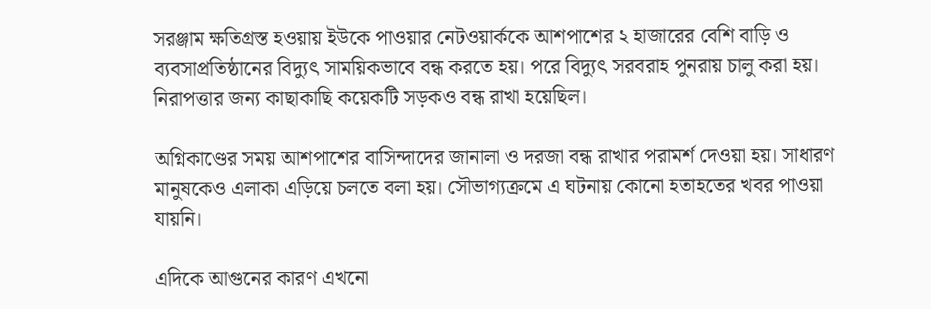সরঞ্জাম ক্ষতিগ্রস্ত হওয়ায় ইউকে পাওয়ার নেটওয়ার্ককে আশপাশের ২ হাজারের বেশি বাড়ি ও ব্যবসাপ্রতিষ্ঠানের বিদ্যুৎ সাময়িকভাবে বন্ধ করতে হয়। পরে বিদ্যুৎ সরবরাহ পুনরায় চালু করা হয়। নিরাপত্তার জন্য কাছাকাছি কয়েকটি সড়কও বন্ধ রাখা হয়েছিল।

অগ্নিকাণ্ডের সময় আশপাশের বাসিন্দাদের জানালা ও দরজা বন্ধ রাখার পরামর্শ দেওয়া হয়। সাধারণ মানুষকেও এলাকা এড়িয়ে চলতে বলা হয়। সৌভাগ্যক্রমে এ ঘটনায় কোনো হতাহতের খবর পাওয়া যায়নি।

এদিকে আগুনের কারণ এখনো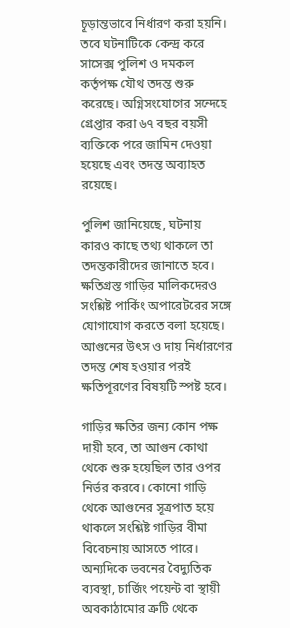চূড়ান্তভাবে নির্ধারণ করা হয়নি। তবে ঘটনাটিকে কেন্দ্র করে সাসেক্স পুলিশ ও দমকল কর্তৃপক্ষ যৌথ তদন্ত শুরু করেছে। অগ্নিসংযোগের সন্দেহে গ্রেপ্তার করা ৬৭ বছর বয়সী ব্যক্তিকে পরে জামিন দেওয়া হয়েছে এবং তদন্ত অব্যাহত রয়েছে।

পুলিশ জানিয়েছে, ঘটনায় কারও কাছে তথ্য থাকলে তা তদন্তকারীদের জানাতে হবে। ক্ষতিগ্রস্ত গাড়ির মালিকদেরও সংশ্লিষ্ট পার্কিং অপারেটরের সঙ্গে যোগাযোগ করতে বলা হয়েছে। আগুনের উৎস ও দায় নির্ধারণের তদন্ত শেষ হওয়ার পরই ক্ষতিপূরণের বিষয়টি স্পষ্ট হবে।

গাড়ির ক্ষতির জন্য কোন পক্ষ দায়ী হবে, তা আগুন কোথা থেকে শুরু হয়েছিল তার ওপর নির্ভর করবে। কোনো গাড়ি থেকে আগুনের সূত্রপাত হয়ে থাকলে সংশ্লিষ্ট গাড়ির বীমা বিবেচনায় আসতে পারে। অন্যদিকে ভবনের বৈদ্যুতিক ব্যবস্থা, চার্জিং পয়েন্ট বা স্থায়ী অবকাঠামোর ত্রুটি থেকে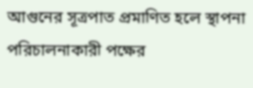আগুনের সূত্রপাত প্রমাণিত হলে স্থাপনা পরিচালনাকারী পক্ষের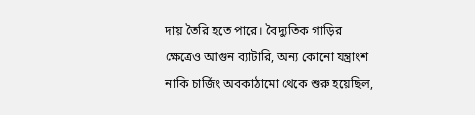দায় তৈরি হতে পারে। বৈদ্যুতিক গাড়ির ক্ষেত্রেও আগুন ব্যাটারি, অন্য কোনো যন্ত্রাংশ নাকি চার্জিং অবকাঠামো থেকে শুরু হয়েছিল,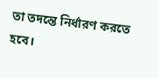তা তদন্তে নির্ধারণ করতে হবে।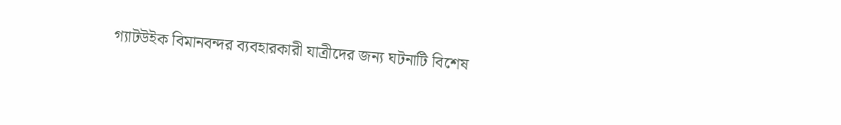গ্যাটউইক বিমানবন্দর ব্যবহারকারী যাত্রীদের জন্য ঘটনাটি বিশেষ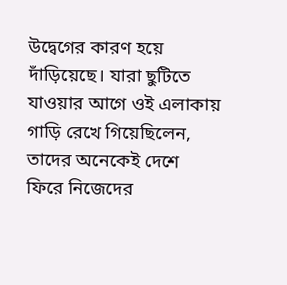উদ্বেগের কারণ হয়ে দাঁড়িয়েছে। যারা ছুটিতে যাওয়ার আগে ওই এলাকায় গাড়ি রেখে গিয়েছিলেন, তাদের অনেকেই দেশে ফিরে নিজেদের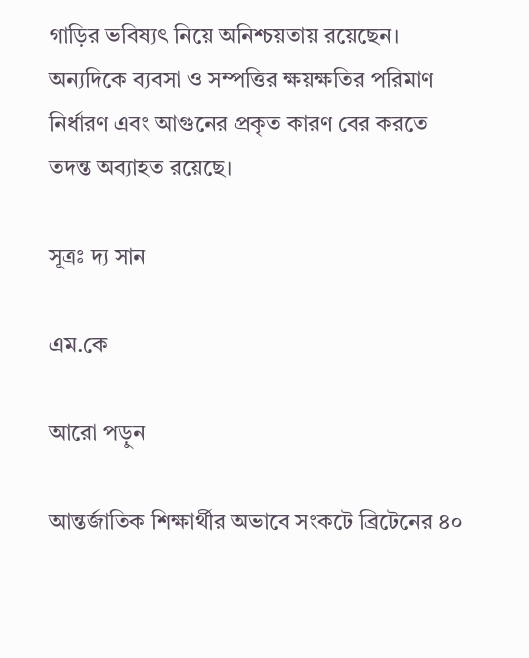গাড়ির ভবিষ্যৎ নিয়ে অনিশ্চয়তায় রয়েছেন। অন্যদিকে ব্যবসা ও সম্পত্তির ক্ষয়ক্ষতির পরিমাণ নির্ধারণ এবং আগুনের প্রকৃত কারণ বের করতে তদন্ত অব্যাহত রয়েছে।

সূত্রঃ দ্য সান

এম.কে

আরো পড়ুন

আন্তর্জাতিক শিক্ষার্থীর অভাবে সংকটে ব্রিটেনের ৪০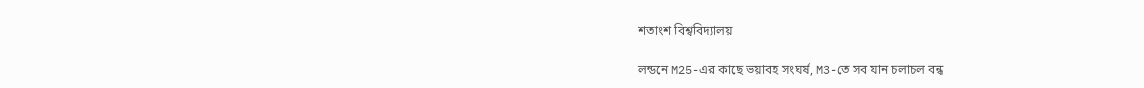শতাংশ বিশ্ববিদ্যালয়

লন্ডনে M25-এর কাছে ভয়াবহ সংঘর্ষ, M3-তে সব যান চলাচল বন্ধ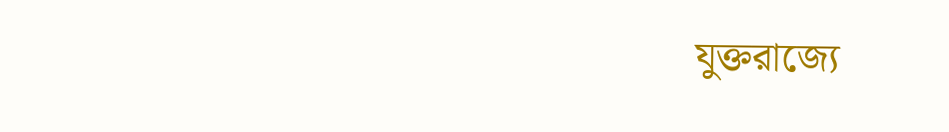যুক্তরাজ্যে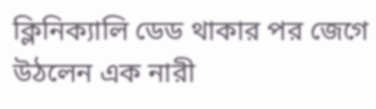ক্লিনিক্যালি ডেড থাকার পর জেগে উঠলেন এক নারী